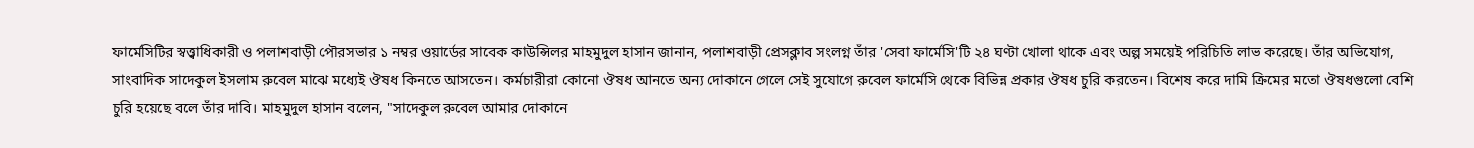ফার্মেসিটির স্বত্ত্বাধিকারী ও পলাশবাড়ী পৌরসভার ১ নম্বর ওয়ার্ডের সাবেক কাউন্সিলর মাহমুদুল হাসান জানান, পলাশবাড়ী প্রেসক্লাব সংলগ্ন তাঁর 'সেবা ফার্মেসি'টি ২৪ ঘণ্টা খোলা থাকে এবং অল্প সময়েই পরিচিতি লাভ করেছে। তাঁর অভিযোগ, সাংবাদিক সাদেকুল ইসলাম রুবেল মাঝে মধ্যেই ঔষধ কিনতে আসতেন। কর্মচারীরা কোনো ঔষধ আনতে অন্য দোকানে গেলে সেই সুযোগে রুবেল ফার্মেসি থেকে বিভিন্ন প্রকার ঔষধ চুরি করতেন। বিশেষ করে দামি ক্রিমের মতো ঔষধগুলো বেশি চুরি হয়েছে বলে তাঁর দাবি। মাহমুদুল হাসান বলেন, "সাদেকুল রুবেল আমার দোকানে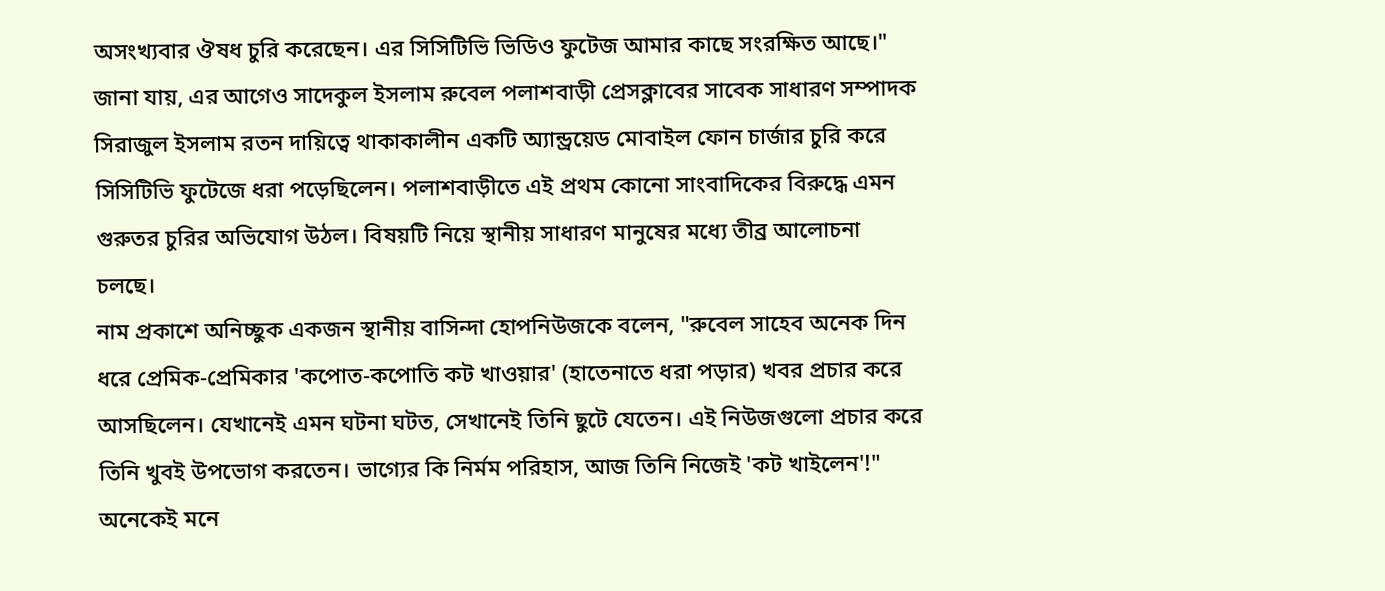অসংখ্যবার ঔষধ চুরি করেছেন। এর সিসিটিভি ভিডিও ফুটেজ আমার কাছে সংরক্ষিত আছে।"
জানা যায়, এর আগেও সাদেকুল ইসলাম রুবেল পলাশবাড়ী প্রেসক্লাবের সাবেক সাধারণ সম্পাদক সিরাজুল ইসলাম রতন দায়িত্বে থাকাকালীন একটি অ্যান্ড্রয়েড মোবাইল ফোন চার্জার চুরি করে সিসিটিভি ফুটেজে ধরা পড়েছিলেন। পলাশবাড়ীতে এই প্রথম কোনো সাংবাদিকের বিরুদ্ধে এমন গুরুতর চুরির অভিযোগ উঠল। বিষয়টি নিয়ে স্থানীয় সাধারণ মানুষের মধ্যে তীব্র আলোচনা চলছে।
নাম প্রকাশে অনিচ্ছুক একজন স্থানীয় বাসিন্দা হোপনিউজকে বলেন, "রুবেল সাহেব অনেক দিন ধরে প্রেমিক-প্রেমিকার 'কপোত-কপোতি কট খাওয়ার' (হাতেনাতে ধরা পড়ার) খবর প্রচার করে আসছিলেন। যেখানেই এমন ঘটনা ঘটত, সেখানেই তিনি ছুটে যেতেন। এই নিউজগুলো প্রচার করে তিনি খুবই উপভোগ করতেন। ভাগ্যের কি নির্মম পরিহাস, আজ তিনি নিজেই 'কট খাইলেন'!" অনেকেই মনে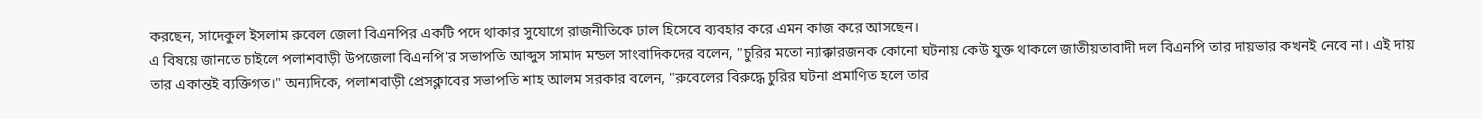করছেন, সাদেকুল ইসলাম রুবেল জেলা বিএনপির একটি পদে থাকার সুযোগে রাজনীতিকে ঢাল হিসেবে ব্যবহার করে এমন কাজ করে আসছেন।
এ বিষয়ে জানতে চাইলে পলাশবাড়ী উপজেলা বিএনপি'র সভাপতি আব্দুস সামাদ মন্ডল সাংবাদিকদের বলেন, "চুরির মতো ন্যাক্কারজনক কোনো ঘটনায় কেউ যুক্ত থাকলে জাতীয়তাবাদী দল বিএনপি তার দায়ভার কখনই নেবে না। এই দায় তার একান্তই ব্যক্তিগত।" অন্যদিকে, পলাশবাড়ী প্রেসক্লাবের সভাপতি শাহ আলম সরকার বলেন, "রুবেলের বিরুদ্ধে চুরির ঘটনা প্রমাণিত হলে তার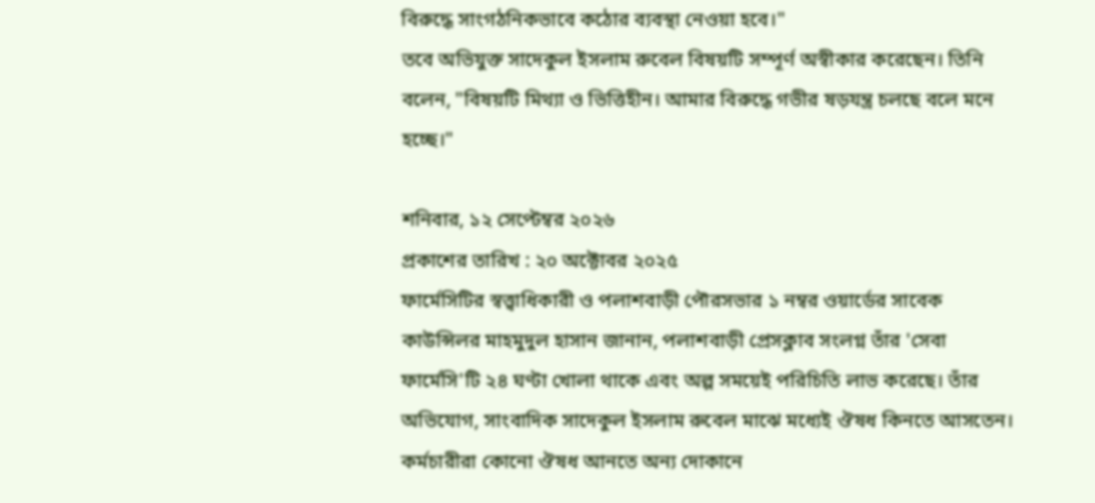বিরুদ্ধে সাংগঠনিকভাবে কঠোর ব্যবস্থা নেওয়া হবে।"
তবে অভিযুক্ত সাদেকুল ইসলাম রুবেল বিষয়টি সম্পূর্ণ অস্বীকার করেছেন। তিনি বলেন, "বিষয়টি মিথ্যা ও ভিত্তিহীন। আমার বিরুদ্ধে গভীর ষড়যন্ত্র চলছে বলে মনে হচ্ছে।"

শনিবার, ১২ সেপ্টেম্বর ২০২৬
প্রকাশের তারিখ : ২০ অক্টোবর ২০২৫
ফার্মেসিটির স্বত্ত্বাধিকারী ও পলাশবাড়ী পৌরসভার ১ নম্বর ওয়ার্ডের সাবেক কাউন্সিলর মাহমুদুল হাসান জানান, পলাশবাড়ী প্রেসক্লাব সংলগ্ন তাঁর 'সেবা ফার্মেসি'টি ২৪ ঘণ্টা খোলা থাকে এবং অল্প সময়েই পরিচিতি লাভ করেছে। তাঁর অভিযোগ, সাংবাদিক সাদেকুল ইসলাম রুবেল মাঝে মধ্যেই ঔষধ কিনতে আসতেন। কর্মচারীরা কোনো ঔষধ আনতে অন্য দোকানে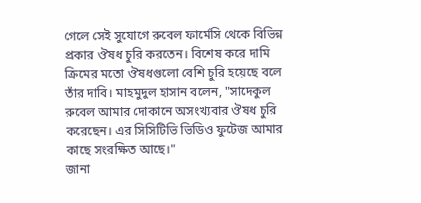গেলে সেই সুযোগে রুবেল ফার্মেসি থেকে বিভিন্ন প্রকার ঔষধ চুরি করতেন। বিশেষ করে দামি ক্রিমের মতো ঔষধগুলো বেশি চুরি হয়েছে বলে তাঁর দাবি। মাহমুদুল হাসান বলেন, "সাদেকুল রুবেল আমার দোকানে অসংখ্যবার ঔষধ চুরি করেছেন। এর সিসিটিভি ভিডিও ফুটেজ আমার কাছে সংরক্ষিত আছে।"
জানা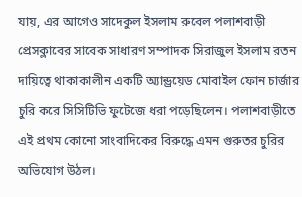যায়, এর আগেও সাদেকুল ইসলাম রুবেল পলাশবাড়ী প্রেসক্লাবের সাবেক সাধারণ সম্পাদক সিরাজুল ইসলাম রতন দায়িত্বে থাকাকালীন একটি অ্যান্ড্রয়েড মোবাইল ফোন চার্জার চুরি করে সিসিটিভি ফুটেজে ধরা পড়েছিলেন। পলাশবাড়ীতে এই প্রথম কোনো সাংবাদিকের বিরুদ্ধে এমন গুরুতর চুরির অভিযোগ উঠল।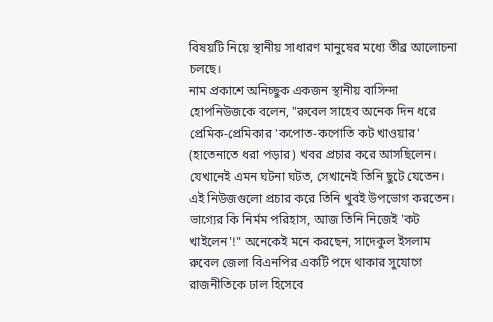বিষয়টি নিয়ে স্থানীয় সাধারণ মানুষের মধ্যে তীব্র আলোচনা চলছে।
নাম প্রকাশে অনিচ্ছুক একজন স্থানীয় বাসিন্দা হোপনিউজকে বলেন, "রুবেল সাহেব অনেক দিন ধরে প্রেমিক-প্রেমিকার 'কপোত-কপোতি কট খাওয়ার' (হাতেনাতে ধরা পড়ার) খবর প্রচার করে আসছিলেন। যেখানেই এমন ঘটনা ঘটত, সেখানেই তিনি ছুটে যেতেন। এই নিউজগুলো প্রচার করে তিনি খুবই উপভোগ করতেন। ভাগ্যের কি নির্মম পরিহাস, আজ তিনি নিজেই 'কট খাইলেন'!" অনেকেই মনে করছেন, সাদেকুল ইসলাম রুবেল জেলা বিএনপির একটি পদে থাকার সুযোগে রাজনীতিকে ঢাল হিসেবে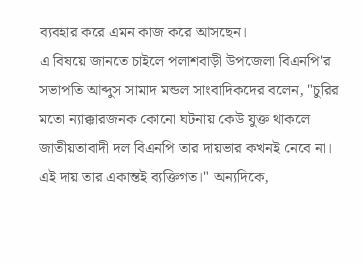ব্যবহার করে এমন কাজ করে আসছেন।
এ বিষয়ে জানতে চাইলে পলাশবাড়ী উপজেলা বিএনপি'র সভাপতি আব্দুস সামাদ মন্ডল সাংবাদিকদের বলেন, "চুরির মতো ন্যাক্কারজনক কোনো ঘটনায় কেউ যুক্ত থাকলে জাতীয়তাবাদী দল বিএনপি তার দায়ভার কখনই নেবে না। এই দায় তার একান্তই ব্যক্তিগত।" অন্যদিকে,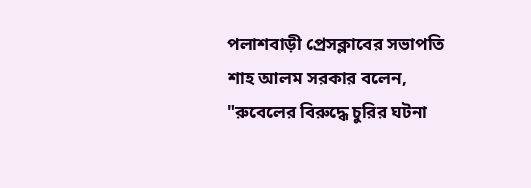পলাশবাড়ী প্রেসক্লাবের সভাপতি শাহ আলম সরকার বলেন, "রুবেলের বিরুদ্ধে চুরির ঘটনা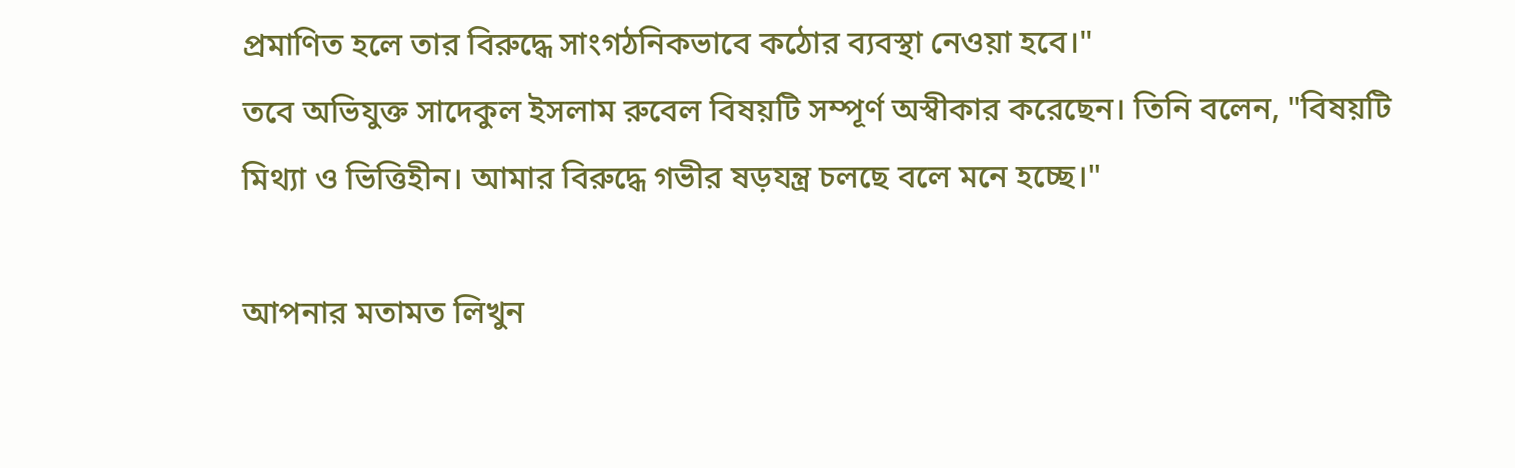প্রমাণিত হলে তার বিরুদ্ধে সাংগঠনিকভাবে কঠোর ব্যবস্থা নেওয়া হবে।"
তবে অভিযুক্ত সাদেকুল ইসলাম রুবেল বিষয়টি সম্পূর্ণ অস্বীকার করেছেন। তিনি বলেন, "বিষয়টি মিথ্যা ও ভিত্তিহীন। আমার বিরুদ্ধে গভীর ষড়যন্ত্র চলছে বলে মনে হচ্ছে।"

আপনার মতামত লিখুন